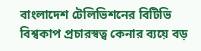বাংলাদেশ টেলিভিশনের বিটিভি বিশ্বকাপ প্রচারস্বত্ব কেনার ব্যয়ে বড়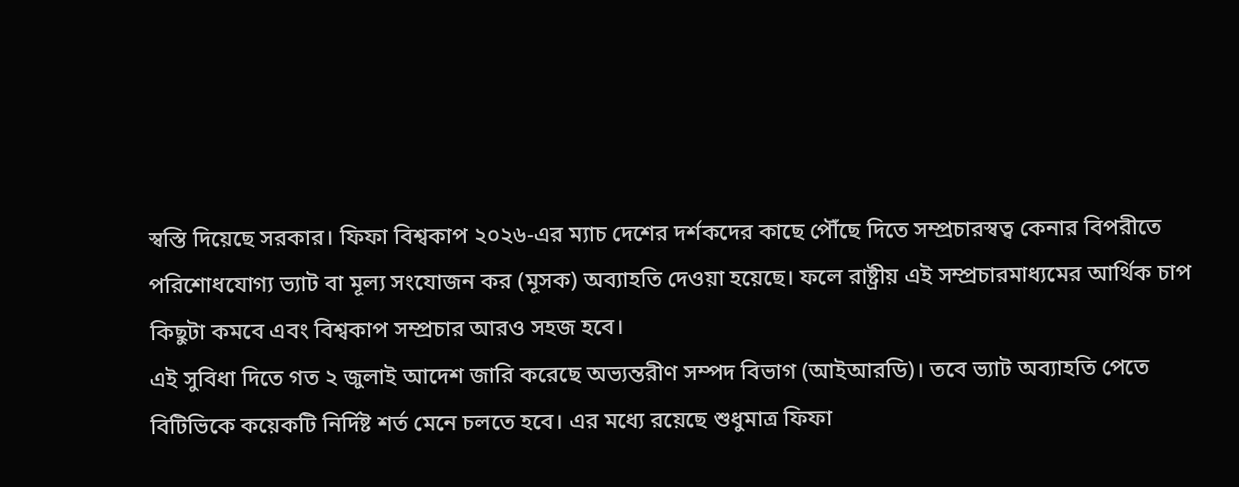স্বস্তি দিয়েছে সরকার। ফিফা বিশ্বকাপ ২০২৬-এর ম্যাচ দেশের দর্শকদের কাছে পৌঁছে দিতে সম্প্রচারস্বত্ব কেনার বিপরীতে পরিশোধযোগ্য ভ্যাট বা মূল্য সংযোজন কর (মূসক) অব্যাহতি দেওয়া হয়েছে। ফলে রাষ্ট্রীয় এই সম্প্রচারমাধ্যমের আর্থিক চাপ কিছুটা কমবে এবং বিশ্বকাপ সম্প্রচার আরও সহজ হবে।
এই সুবিধা দিতে গত ২ জুলাই আদেশ জারি করেছে অভ্যন্তরীণ সম্পদ বিভাগ (আইআরডি)। তবে ভ্যাট অব্যাহতি পেতে বিটিভিকে কয়েকটি নির্দিষ্ট শর্ত মেনে চলতে হবে। এর মধ্যে রয়েছে শুধুমাত্র ফিফা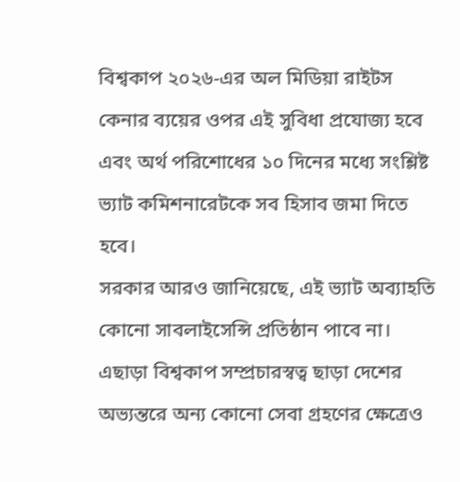বিশ্বকাপ ২০২৬-এর অল মিডিয়া রাইটস কেনার ব্যয়ের ওপর এই সুবিধা প্রযোজ্য হবে এবং অর্থ পরিশোধের ১০ দিনের মধ্যে সংশ্লিষ্ট ভ্যাট কমিশনারেটকে সব হিসাব জমা দিতে হবে।
সরকার আরও জানিয়েছে, এই ভ্যাট অব্যাহতি কোনো সাবলাইসেন্সি প্রতিষ্ঠান পাবে না। এছাড়া বিশ্বকাপ সম্প্রচারস্বত্ব ছাড়া দেশের অভ্যন্তরে অন্য কোনো সেবা গ্রহণের ক্ষেত্রেও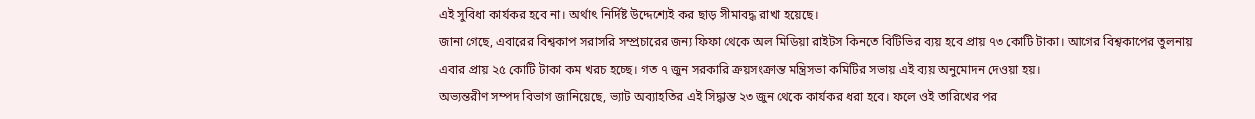এই সুবিধা কার্যকর হবে না। অর্থাৎ নির্দিষ্ট উদ্দেশ্যেই কর ছাড় সীমাবদ্ধ রাখা হয়েছে।
জানা গেছে, এবারের বিশ্বকাপ সরাসরি সম্প্রচারের জন্য ফিফা থেকে অল মিডিয়া রাইটস কিনতে বিটিভির ব্যয় হবে প্রায় ৭৩ কোটি টাকা। আগের বিশ্বকাপের তুলনায় এবার প্রায় ২৫ কোটি টাকা কম খরচ হচ্ছে। গত ৭ জুন সরকারি ক্রয়সংক্রান্ত মন্ত্রিসভা কমিটির সভায় এই ব্যয় অনুমোদন দেওয়া হয়।
অভ্যন্তরীণ সম্পদ বিভাগ জানিয়েছে, ভ্যাট অব্যাহতির এই সিদ্ধান্ত ২৩ জুন থেকে কার্যকর ধরা হবে। ফলে ওই তারিখের পর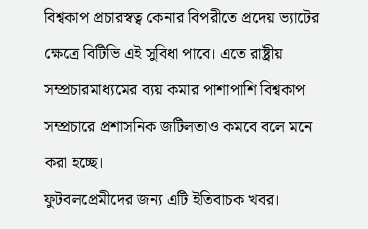বিশ্বকাপ প্রচারস্বত্ব কেনার বিপরীতে প্রদেয় ভ্যাটের ক্ষেত্রে বিটিভি এই সুবিধা পাবে। এতে রাষ্ট্রীয় সম্প্রচারমাধ্যমের ব্যয় কমার পাশাপাশি বিশ্বকাপ সম্প্রচারে প্রশাসনিক জটিলতাও কমবে বলে মনে করা হচ্ছে।
ফুটবলপ্রেমীদের জন্য এটি ইতিবাচক খবর।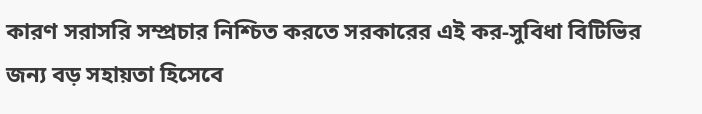কারণ সরাসরি সম্প্রচার নিশ্চিত করতে সরকারের এই কর-সুবিধা বিটিভির জন্য বড় সহায়তা হিসেবে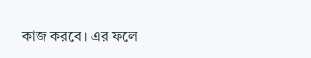কাজ করবে। এর ফলে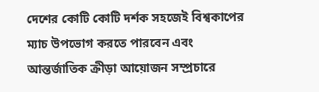দেশের কোটি কোটি দর্শক সহজেই বিশ্বকাপের ম্যাচ উপভোগ করতে পারবেন এবং আন্তর্জাতিক ক্রীড়া আয়োজন সম্প্রচারে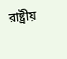রাষ্ট্রীয়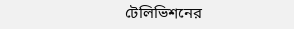টেলিভিশনের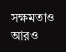সক্ষমতাও আরও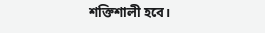শক্তিশালী হবে।